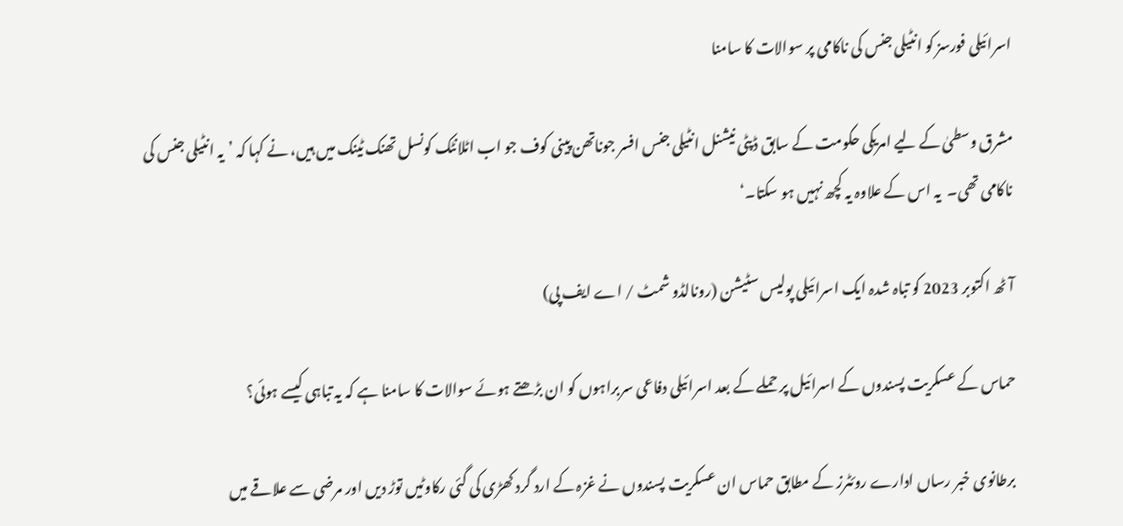اسرائیلی فورسز کو انٹیلی جنس کی ناکامی پر سوالات کا سامنا

مشرق وسطیٰ کے لیے امریکی حکومت کے سابق ڈپٹی نیشنل انٹیلی جنس افسر جوناتھن پینی کوف جو اب اٹلانٹک کونسل تھنک ٹینک میں ہیں، نے کہا کہ ’یہ انٹیلی جنس کی ناکامی تھی۔  یہ اس کے علاوہ یہ کچھ نہیں ہو سکتا۔‘

آٹھ اکتوبر 2023 کو تباہ شدہ ایک اسرائیلی پولیس سٹیشن (رونالڈو شمٹ / اے ایف پی)

حماس کے عسکریت پسندوں کے اسرائیل پر حملے کے بعد اسرائیلی دفاعی سربراہوں کو ان بڑھتے ہوئے سوالات کا سامنا ہے کہ یہ تباہی کیسے ہوئی؟

برطانوی خبر رساں ادارے روئٹرز کے مطابق حماس ان عسکریت پسندوں نے غزہ کے ارد گرد کھڑی کی گئی رکاوٹیں توڑ دیں اور مرضی سے علاقے میں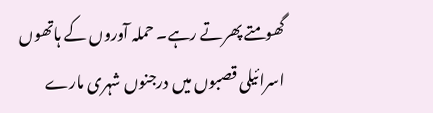گھومتے پھرتے رہے۔ حملہ آوروں کے ہاتھوں اسرائیلی قصبوں میں درجنوں شہری مارے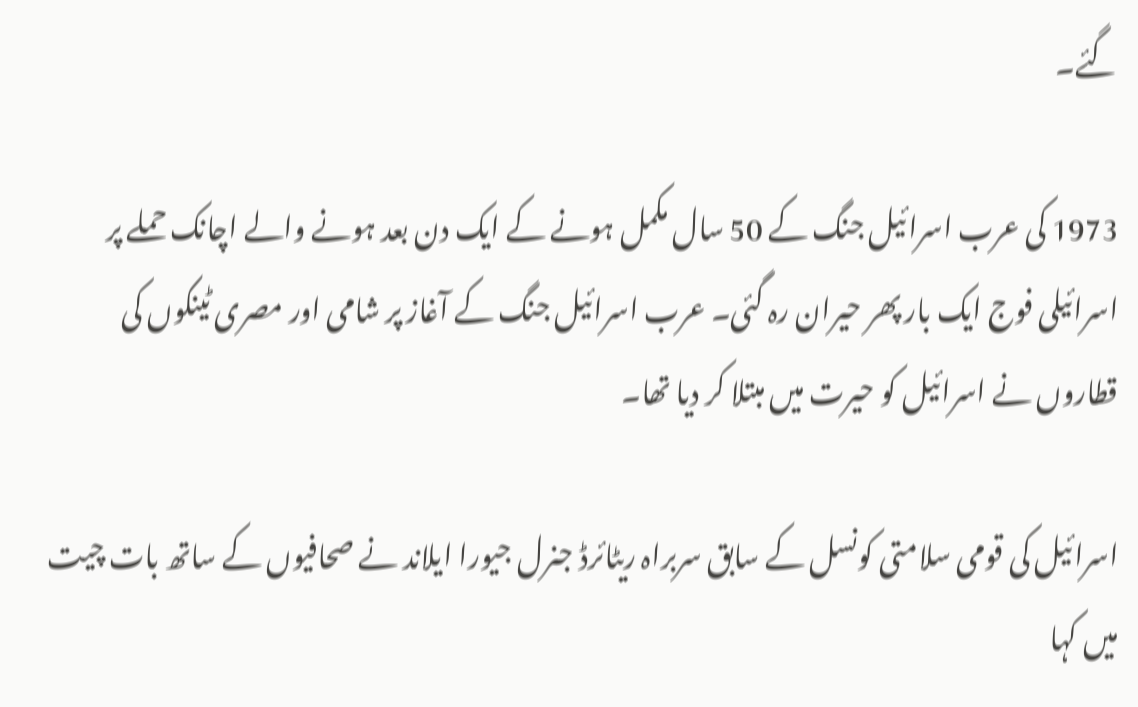گئے۔

1973 کی عرب اسرائیل جنگ کے 50 سال مکمل ہونے کے ایک دن بعد ہونے والے اچانک حملے پر اسرائیلی فوج ایک بار پھر حیران رہ گئی۔ عرب اسرائیل جنگ کے آغاز پر شامی اور مصری ٹینکوں کی قطاروں نے اسرائیل کو حیرت میں مبتلا کر دیا تھا۔

اسرائیل کی قومی سلامتی کونسل کے سابق سربراہ ریٹائرڈ جنرل جیورا ایلاند نے صحافیوں کے ساتھ بات چیت میں کہا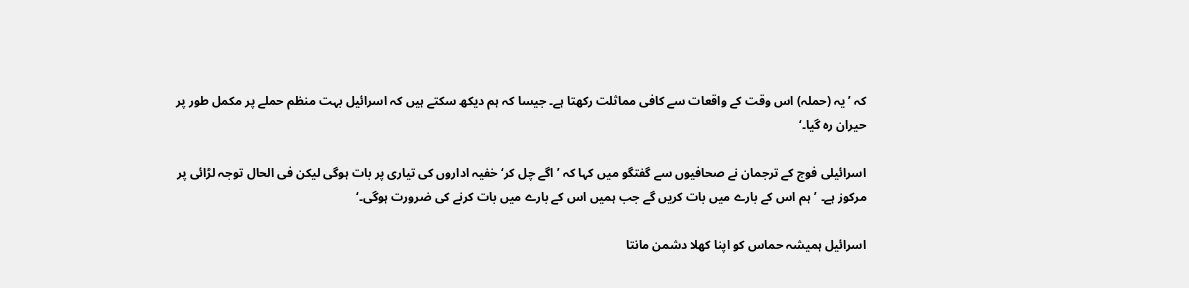کہ ’یہ (حملہ) اس وقت کے واقعات سے کافی مماثلت رکھتا ہے۔ جیسا کہ ہم دیکھ سکتے ہیں کہ اسرائیل بہت منظم حملے پر مکمل طور پر حیران رہ گیا۔‘

اسرائیلی فوج کے ترجمان نے صحافیوں سے گفتگو میں کہا کہ ’اگے چل کر‘ خفیہ اداروں کی تیاری پر بات ہوگی لیکن فی الحال توجہ لڑائی پر مرکوز ہے۔ ’ہم اس کے بارے میں بات کریں گے جب ہمیں اس کے بارے میں بات کرنے کی ضرورت ہوگی۔‘

اسرائیل ہمیشہ حماس کو اپنا کھلا دشمن مانتا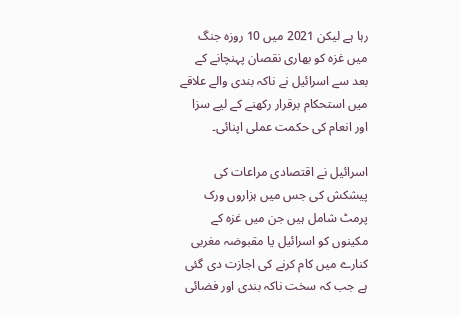رہا ہے لیکن 2021 میں 10 روزہ جنگ میں غزہ کو بھاری نقصان پہنچانے کے بعد سے اسرائیل نے ناکہ بندی والے علاقے میں استحکام برقرار رکھنے کے لیے سزا اور انعام کی حکمت عملی اپنائی۔

اسرائیل نے اقتصادی مراعات کی پیشکش کی جس میں ہزاروں ورک پرمٹ شامل ہیں جن میں غزہ کے مکینوں کو اسرائیل یا مقبوضہ مغربی کنارے میں کام کرنے کی اجازت دی گئی ہے جب کہ سخت ناکہ بندی اور فضائی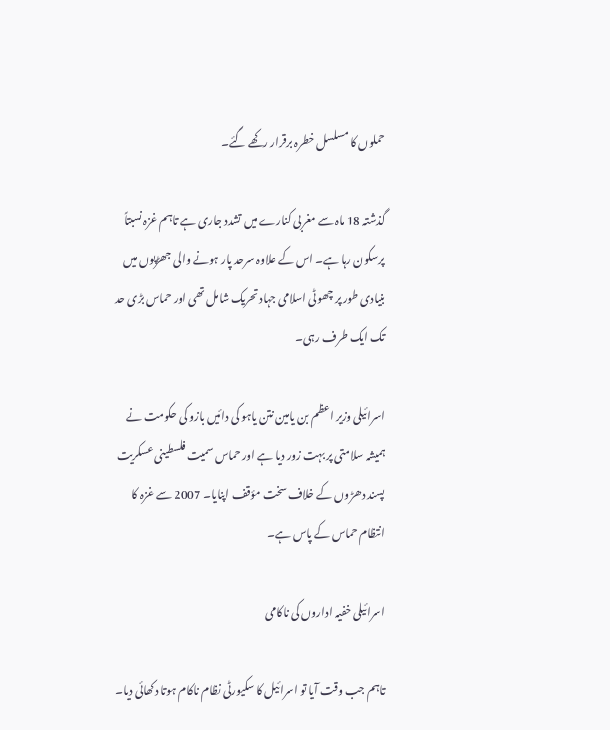حملوں کا مسلسل خطرہ برقرار رکھے گئے۔

گذشتہ 18 ماہ سے مغربی کنارے میں تشدد جاری ہے تاہم غزہ نسبتاً پرسکون رہا ہے۔ اس کے علاوہ سرحد پار ہونے والی جھڑپوں میں بنیادی طور پر چھوٹی اسلامی جہاد تحریک شامل تھی اور حماس بڑی حد تک ایک طرف رہی۔

اسرائیلی وزیر اعظم بن یامین نتن یاہو کی دائیں بازو کی حکومت نے ہمیشہ سلامتی پر بہت زور دیا ہے اور حماس سمیت فلسطینی عسکریت پسند دھڑوں کے خلاف سخت مؤقف اپنایا۔ 2007 سے غزہ کا انتظام حماس کے پاس ہے۔

اسرائیلی خفیہ اداروں کی ناکامی

تاہم جب وقت آیا تو اسرائیل کا سکیورٹی نظام ناکام ہوتا دکھائی دیا۔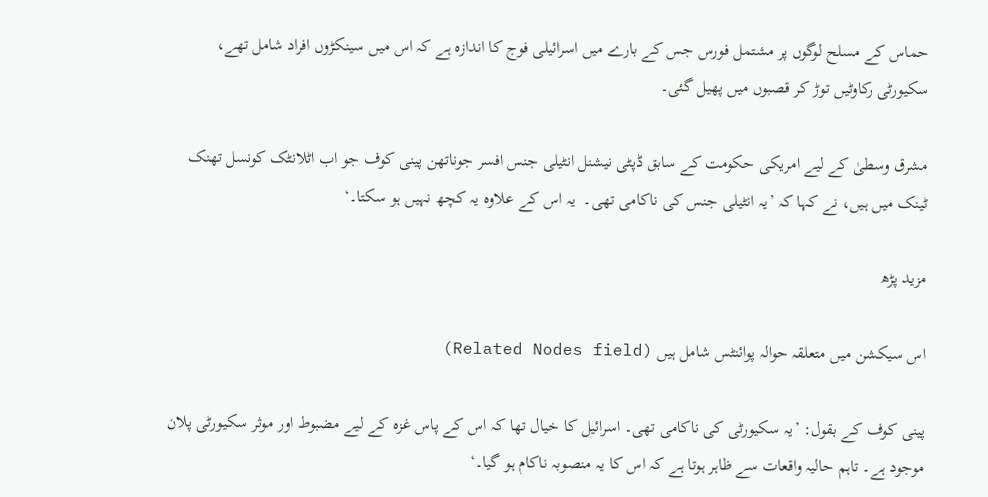حماس کے مسلح لوگوں پر مشتمل فورس جس کے بارے میں اسرائیلی فوج کا اندازہ ہے کہ اس میں سینکڑوں افراد شامل تھے، سکیورٹی رکاوٹیں توڑ کر قصبوں میں پھیل گئی۔

مشرق وسطیٰ کے لیے امریکی حکومت کے سابق ڈپٹی نیشنل انٹیلی جنس افسر جوناتھن پینی کوف جو اب اٹلانٹک کونسل تھنک ٹینک میں ہیں، نے کہا کہ ’یہ انٹیلی جنس کی ناکامی تھی۔  یہ اس کے علاوہ یہ کچھ نہیں ہو سکتا۔‘

مزید پڑھ

اس سیکشن میں متعلقہ حوالہ پوائنٹس شامل ہیں (Related Nodes field)

پینی کوف کے بقول: ’یہ سکیورٹی کی ناکامی تھی۔ اسرائیل کا خیال تھا کہ اس کے پاس غزہ کے لیے مضبوط اور موثر سکیورٹی پلان موجود ہے۔ تاہم حالیہ واقعات سے ظاہر ہوتا ہے کہ اس کا یہ منصوبہ ناکام ہو گیا۔‘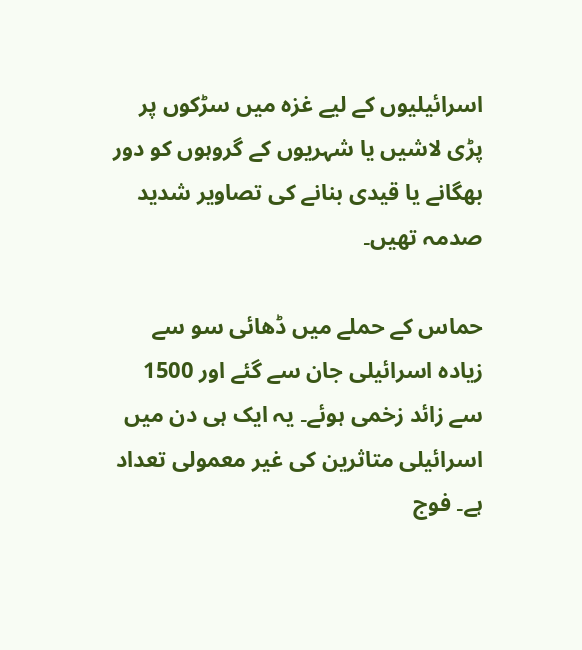اسرائیلیوں کے لیے غزہ میں سڑکوں پر پڑی لاشیں یا شہریوں کے گروہوں کو دور بھگانے یا قیدی بنانے کی تصاویر شدید صدمہ تھیں۔

حماس کے حملے میں ڈھائی سو سے زیادہ اسرائیلی جان سے گئے اور 1500 سے زائد زخمی ہوئے۔ یہ ایک ہی دن میں اسرائیلی متاثرین کی غیر معمولی تعداد ہے۔ فوج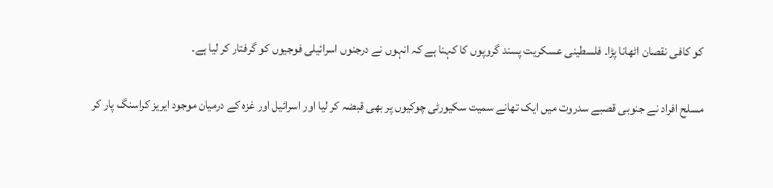کو کافی نقصان اٹھانا پڑا۔ فلسطینی عسکریت پسند گروپوں کا کہنا ہے کہ انہوں نے درجنوں اسرائیلی فوجیوں کو گرفتار کر لیا ہے۔

مسلح افراد نے جنوبی قصبے سدروت میں ایک تھانے سمیت سکیورٹی چوکیوں پر بھی قبضہ کر لیا اور اسرائیل اور غزہ کے درمیان موجود ایریز کراسنگ پار کر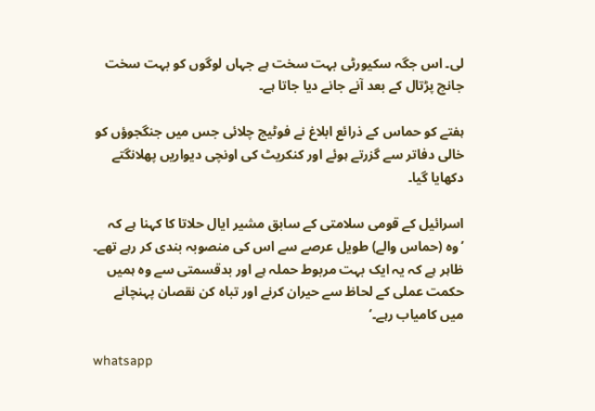لی۔ اس جگہ سکیورٹی بہت سخت ہے جہاں لوگوں کو بہت سخت جانچ پڑتال کے بعد آنے جانے دیا جاتا ہے۔

ہفتے کو حماس کے ذرائع ابلاغ نے فوٹیج چلائی جس میں جنگجوؤں کو خالی دفاتر سے گزرتے ہوئے اور کنکریٹ کی اونچی دیواریں پھلانگتے دکھایا گیا۔

اسرائیل کے قومی سلامتی کے سابق مشیر ایال حلاتا کا کہنا ہے کہ ’وہ (حماس والے) طویل عرصے سے اس کی منصوبہ بندی کر رہے تھے۔ ظاہر ہے کہ یہ ایک بہت مربوط حملہ ہے اور بدقسمتی سے وہ ہمیں حکمت عملی کے لحاظ سے حیران کرنے اور تباہ کن نقصان پہنچانے میں کامیاب رہے۔‘

whatsapp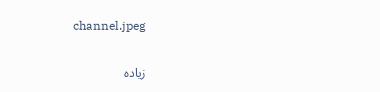channel.jpeg

زیادہ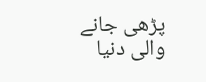پڑھی جانے والی دنیا